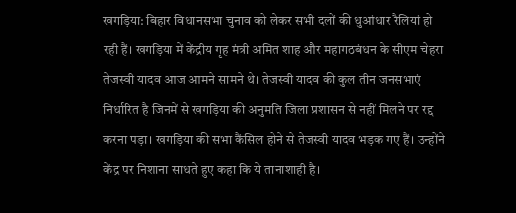खगड़िया: बिहार विधानसभा चुनाव को लेकर सभी दलों की धुआंधार रैलियां हो रही हैं। खगड़िया में केंद्रीय गृह मंत्री अमित शाह और महागठबंधन के सीएम चेहरा तेजस्वी यादव आज आमने सामने थे। तेजस्वी यादव की कुल तीन जनसभाएं निर्धारित है जिनमें से खगड़िया की अनुमति जिला प्रशासन से नहीं मिलने पर रद्द करना पड़ा। खगड़िया की सभा कैंसिल होने से तेजस्वी यादव भड़क गए हैं। उन्होंने केंद्र पर निशाना साधते हुए कहा कि ये तानाशाही है।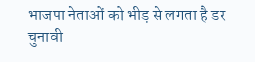भाजपा नेताओं को भीड़ से लगता है डर
चुनावी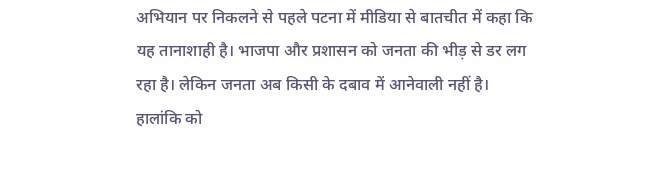अभियान पर निकलने से पहले पटना में मीडिया से बातचीत में कहा कि यह तानाशाही है। भाजपा और प्रशासन को जनता की भीड़ से डर लग रहा है। लेकिन जनता अब किसी के दबाव में आनेवाली नहीं है। हालांकि को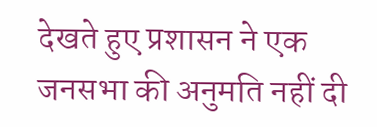देखते हुए प्रशासन ने एक जनसभा की अनुमति नहीं दी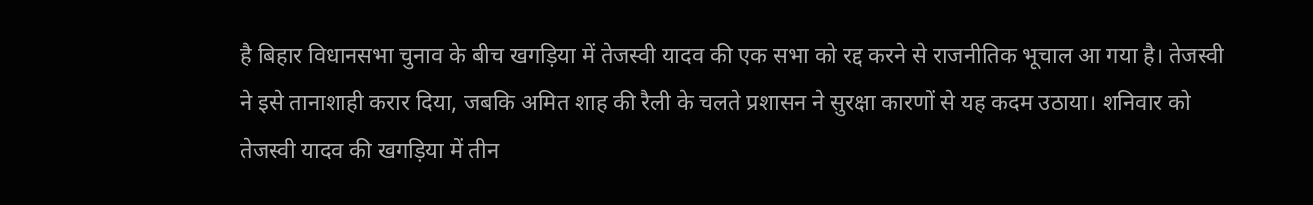है बिहार विधानसभा चुनाव के बीच खगड़िया में तेजस्वी यादव की एक सभा को रद्द करने से राजनीतिक भूचाल आ गया है। तेजस्वी ने इसे तानाशाही करार दिया, जबकि अमित शाह की रैली के चलते प्रशासन ने सुरक्षा कारणों से यह कदम उठाया। शनिवार को तेजस्वी यादव की खगड़िया में तीन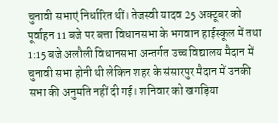चुनावी सभाएं निर्धारित थीं। तेजस्वी यादव 25 अक्टूबर को पूर्वाह़न 11 बजे पर बत्ता विधानसभा के भगवान हाईस्कूल में तथा 1:15 बजे अलौली विधानसभा अन्तर्गत उच्च विद्यालय मैदान में चुनावी सभा होनी थी लेकिन शहर के संसारपुर मैदान में उनकी सभा की अनुमति नहीं दी गई। शनिवार को खगड़िया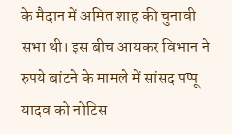के मैदान में अमित शाह की चुनावी सभा थी। इस बीच आयकर विभान ने रुपये बांटने के मामले में सांसद पप्पू यादव को नोटिस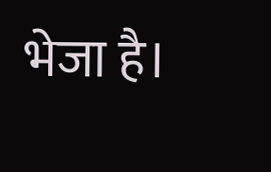भेजा है।